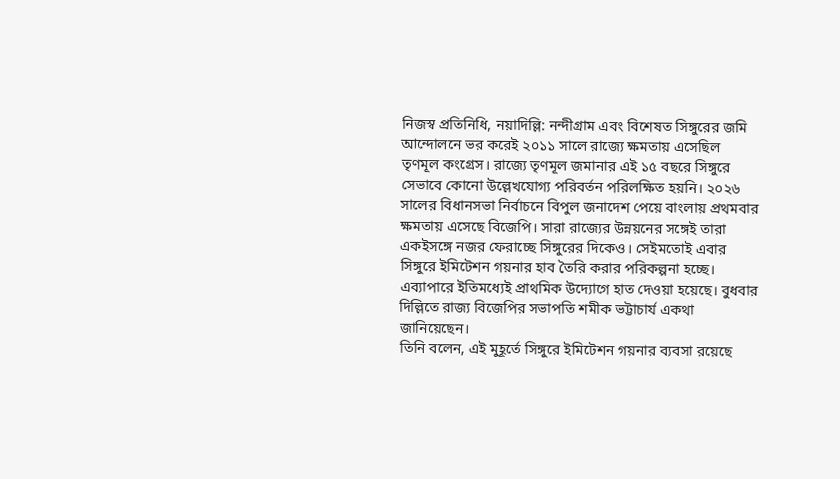নিজস্ব প্রতিনিধি, নয়াদিল্লি: নন্দীগ্রাম এবং বিশেষত সিঙ্গুরের জমি আন্দোলনে ভর করেই ২০১১ সালে রাজ্যে ক্ষমতায় এসেছিল তৃণমূল কংগ্রেস। রাজ্যে তৃণমূল জমানার এই ১৫ বছরে সিঙ্গুরে সেভাবে কোনো উল্লেখযোগ্য পরিবর্তন পরিলক্ষিত হয়নি। ২০২৬ সালের বিধানসভা নির্বাচনে বিপুল জনাদেশ পেয়ে বাংলায় প্রথমবার ক্ষমতায় এসেছে বিজেপি। সারা রাজ্যের উন্নয়নের সঙ্গেই তারা একইসঙ্গে নজর ফেরাচ্ছে সিঙ্গুরের দিকেও। সেইমতোই এবার সিঙ্গুরে ইমিটেশন গয়নার হাব তৈরি করার পরিকল্পনা হচ্ছে। এব্যাপারে ইতিমধ্যেই প্রাথমিক উদ্যোগে হাত দেওয়া হয়েছে। বুধবার দিল্লিতে রাজ্য বিজেপির সভাপতি শমীক ভট্টাচার্য একথা জানিয়েছেন।
তিনি বলেন, এই মুহূর্তে সিঙ্গুরে ইমিটেশন গয়নার ব্যবসা রয়েছে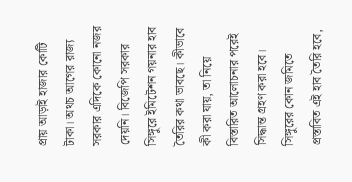প্রায় আড়াই হাজার কোটি টাকা। অথচ আগের রাজ্য সরকার এদিকে কোনো নজর দেয়নি। বিজেপি সরকার সিঙ্গুরে ইমিটেশন গয়নার হাব তৈরির কথা ভাবছে। কীভাবে কী করা যায়, তা নিয়ে বিস্তারিত আলোচনার পরেই সিদ্ধান্ত গ্রহণ করা হবে। সিঙ্গুরের কোন জমিতে প্রস্তাবিত এই হাব তৈরি হবে,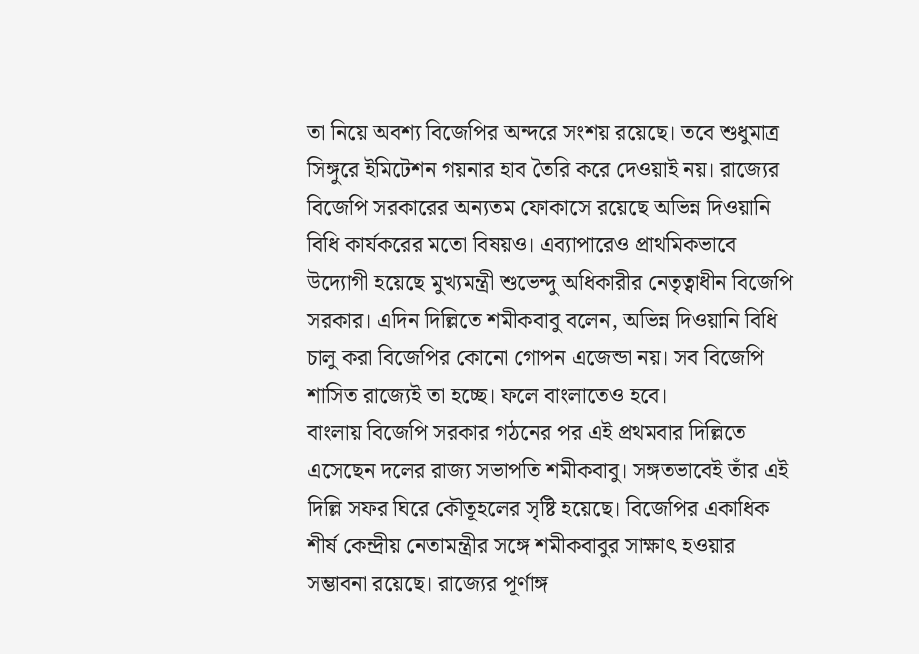তা নিয়ে অবশ্য বিজেপির অন্দরে সংশয় রয়েছে। তবে শুধুমাত্র সিঙ্গুরে ইমিটেশন গয়নার হাব তৈরি করে দেওয়াই নয়। রাজ্যের বিজেপি সরকারের অন্যতম ফোকাসে রয়েছে অভিন্ন দিওয়ানি বিধি কার্যকরের মতো বিষয়ও। এব্যাপারেও প্রাথমিকভাবে উদ্যোগী হয়েছে মুখ্যমন্ত্রী শুভেন্দু অধিকারীর নেতৃত্বাধীন বিজেপি সরকার। এদিন দিল্লিতে শমীকবাবু বলেন, অভিন্ন দিওয়ানি বিধি চালু করা বিজেপির কোনো গোপন এজেন্ডা নয়। সব বিজেপি শাসিত রাজ্যেই তা হচ্ছে। ফলে বাংলাতেও হবে।
বাংলায় বিজেপি সরকার গঠনের পর এই প্রথমবার দিল্লিতে এসেছেন দলের রাজ্য সভাপতি শমীকবাবু। সঙ্গতভাবেই তাঁর এই দিল্লি সফর ঘিরে কৌতূহলের সৃষ্টি হয়েছে। বিজেপির একাধিক শীর্ষ কেন্দ্রীয় নেতামন্ত্রীর সঙ্গে শমীকবাবুর সাক্ষাৎ হওয়ার সম্ভাবনা রয়েছে। রাজ্যের পূর্ণাঙ্গ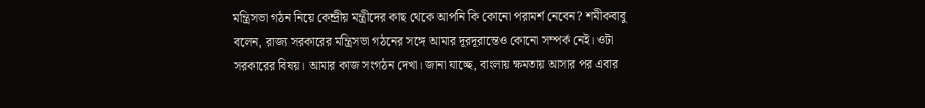মন্ত্রিসভা গঠন নিয়ে কেন্দ্রীয় মন্ত্রীদের কাছ থেকে আপনি কি কোনো পরামর্শ নেবেন? শমীকবাবু বলেন, রাজ্য সরকারের মন্ত্রিসভা গঠনের সঙ্গে আমার দূরদূরান্তেও কোনো সম্পর্ক নেই। ওটা সরকারের বিষয়। আমার কাজ সংগঠন দেখা। জানা যাচ্ছে, বাংলায় ক্ষমতায় আসার পর এবার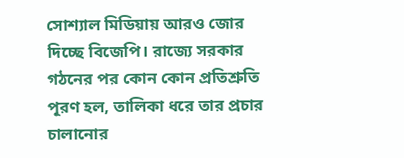সোশ্যাল মিডিয়ায় আরও জোর দিচ্ছে বিজেপি। রাজ্যে সরকার গঠনের পর কোন কোন প্রতিশ্রুতি পূরণ হল, তালিকা ধরে তার প্রচার চালানোর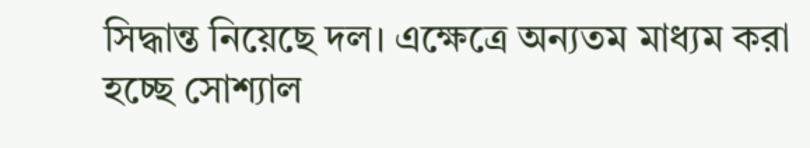সিদ্ধান্ত নিয়েছে দল। এক্ষেত্রে অন্যতম মাধ্যম করা হচ্ছে সোশ্যাল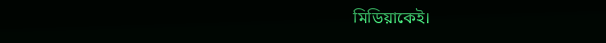মিডিয়াকেই।